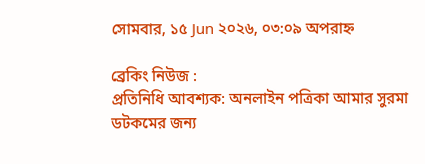সোমবার, ১৫ Jun ২০২৬, ০৩:০৯ অপরাহ্ন

ব্রেকিং নিউজ :
প্রতিনিধি আবশ্যক: অনলাইন পত্রিকা আমার সুরমা ডটকমের জন্য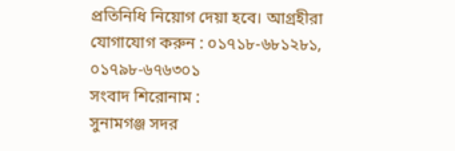প্রতিনিধি নিয়োগ দেয়া হবে। আগ্রহীরা যোগাযোগ করুন : ০১৭১৮-৬৮১২৮১, ০১৭৯৮-৬৭৬৩০১
সংবাদ শিরোনাম :
সুনামগঞ্জ সদর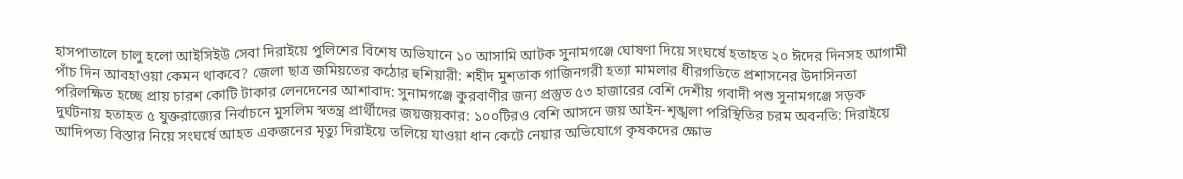হাসপাতালে চালু হলো আইসিইউ সেবা দিরাইয়ে পুলিশের বিশেষ অভিযানে ১০ আসামি আটক সুনামগঞ্জে ঘোষণা দিয়ে সংঘর্ষে হতাহত ২০ ঈদের দিনসহ আগামী পাঁচ দিন আবহাওয়া কেমন থাকবে? জেলা ছাত্র জমিয়তের কঠোর হুশিয়ারী: শহীদ মুশতাক গাজিনগরী হত্যা মামলার ধীরগতিতে প্রশাসনের উদাসিনতা পরিলক্ষিত হচ্ছে প্রায় চারশ কোটি টাকার লেনদেনের আশাবাদ: সুনামগঞ্জে কুরবাণীর জন্য প্রস্তুত ৫৩ হাজারের বেশি দেশীয় গবাদী পশু সুনামগঞ্জে সড়ক দুর্ঘটনায় হতাহত ৫ যুক্তরাজ্যের নির্বাচনে মুসলিম স্বতন্ত্র প্রার্থীদের জয়জয়কার: ১০০টিরও বেশি আসনে জয় আইন-শৃঙ্খলা পরিস্থিতির চরম অবনতি: দিরাইয়ে আদিপত্য বিস্তার নিয়ে সংঘর্ষে আহত একজনের মৃত্যু দিরাইয়ে তলিয়ে যাওয়া ধান কেটে নেয়ার অভিযোগে কৃষকদের ক্ষোভ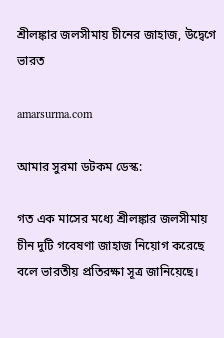শ্রীলঙ্কার জলসীমায় চীনের জাহাজ, উদ্বেগে ভারত

amarsurma.com

আমার সুরমা ডটকম ডেস্ক:

গত এক মাসের মধ্যে শ্রীলঙ্কার জলসীমায় চীন দুটি গবেষণা জাহাজ নিয়োগ করেছে বলে ভারতীয় প্রতিরক্ষা সূত্র জানিয়েছে।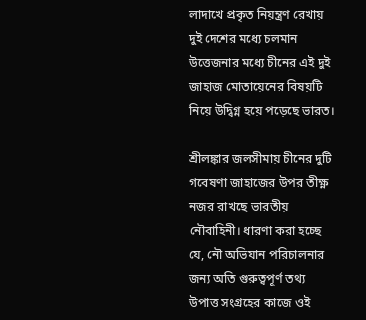লাদাখে প্রকৃত নিয়ন্ত্রণ রেখায় দুই দেশের মধ্যে চলমান উত্তেজনার মধ্যে চীনের এই দুই জাহাজ মোতায়েনের বিষয়টি নিয়ে উদ্বিগ্ন হয়ে পড়েছে ভারত।

শ্রীলঙ্কার জলসীমায় চীনের দুটি গবেষণা জাহাজের উপর তীক্ষ্ণ নজর রাখছে ভারতীয় নৌবাহিনী। ধারণা করা হচ্ছে যে, নৌ অভিযান পরিচালনার জন্য অতি গুরুত্বপূর্ণ তথ্য উপাত্ত সংগ্রহের কাজে ওই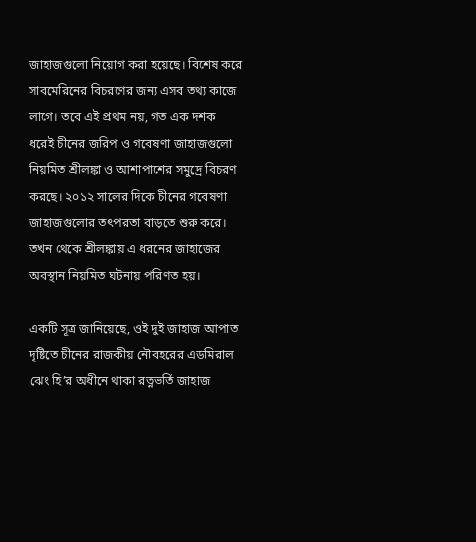জাহাজগুলো নিয়োগ করা হয়েছে। বিশেষ করে সাবমেরিনের বিচরণের জন্য এসব তথ্য কাজে লাগে। তবে এই প্রথম নয়, গত এক দশক ধরেই চীনের জরিপ ও গবেষণা জাহাজগুলো নিয়মিত শ্রীলঙ্কা ও আশাপাশের সমুদ্রে বিচরণ করছে। ২০১২ সালের দিকে চীনের গবেষণা জাহাজগুলোর তৎপরতা বাড়তে শুরু করে। তখন থেকে শ্রীলঙ্কায় এ ধরনের জাহাজের অবস্থান নিয়মিত ঘটনায় পরিণত হয়।

একটি সূত্র জানিয়েছে, ওই দুই জাহাজ আপাত দৃষ্টিতে চীনের রাজকীয় নৌবহরের এডমিরাল ঝেং হি’র অধীনে থাকা রত্নভর্তি জাহাজ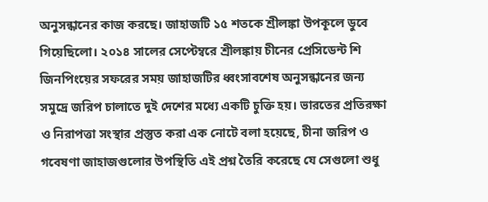অনুসন্ধানের কাজ করছে। জাহাজটি ১৫ শতকে শ্রীলঙ্কা উপকূলে ডুবে গিয়েছিলো। ২০১৪ সালের সেপ্টেম্বরে শ্রীলঙ্কায় চীনের প্রেসিডেন্ট শি জিনপিংয়ের সফরের সময় জাহাজটির ধ্বংসাবশেষ অনুসন্ধানের জন্য সমুদ্রে জরিপ চালাতে দুই দেশের মধ্যে একটি চুক্তি হয়। ভারতের প্রতিরক্ষা ও নিরাপত্তা সংস্থার প্রস্তুত করা এক নোটে বলা হয়েছে, চীনা জরিপ ও গবেষণা জাহাজগুলোর উপস্থিতি এই প্রশ্ন তৈরি করেছে যে সেগুলো শুধু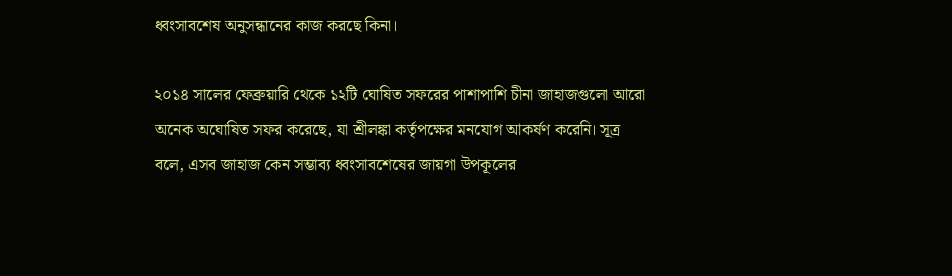ধ্বংসাবশেষ অনুসন্ধানের কাজ করছে কিনা।

২০১৪ সালের ফেব্রুয়ারি থেকে ১২টি ঘোষিত সফরের পাশাপাশি চীনা জাহাজগুলো আরো অনেক অঘোষিত সফর করেছে, যা শ্রীলঙ্কা কর্তৃপক্ষের মনযোগ আকর্ষণ করেনি। সূত্র বলে, এসব জাহাজ কেন সম্ভাব্য ধ্বংসাবশেষের জায়গা উপকূলের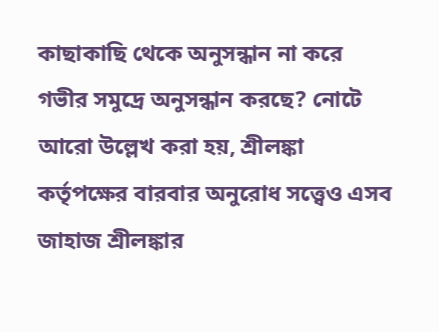কাছাকাছি থেকে অনুসন্ধান না করে গভীর সমুদ্রে অনুসন্ধান করছে? নোটে আরো উল্লেখ করা হয়, শ্রীলঙ্কা কর্তৃপক্ষের বারবার অনুরোধ সত্ত্বেও এসব জাহাজ শ্রীলঙ্কার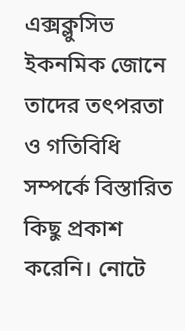এক্সক্লুসিভ ইকনমিক জোনে তাদের তৎপরতা ও গতিবিধি সম্পর্কে বিস্তারিত কিছু প্রকাশ করেনি। নোটে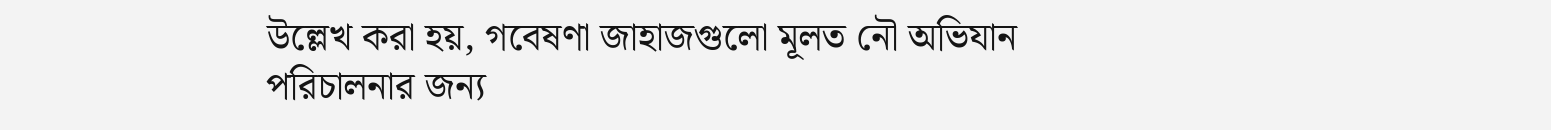উল্লেখ করা হয়, গবেষণা জাহাজগুলো মূলত নৌ অভিযান পরিচালনার জন্য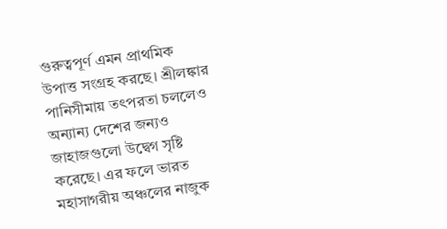গুরুত্বপূর্ণ এমন প্রাথমিক উপাত্ত সংগ্রহ করছে। শ্রীলঙ্কার পানিসীমায় তৎপরতা চললেও অন্যান্য দেশের জন্যও জাহাজগুলো উদ্বেগ সৃষ্টি করেছে। এর ফলে ভারত মহাসাগরীয় অঞ্চলের নাজুক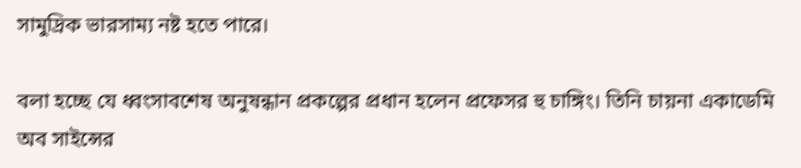সামুদ্রিক ভারসাম্য নষ্ট হতে পারে।

বলা হচ্ছে যে ধ্বংসাবশেষ অনুষন্ধান প্রকল্পের প্রধান হলেন প্রফেসর হু চাঙ্গিং। তিনি চায়না একাডেমি অব সাইন্সের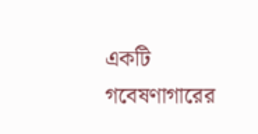একটি গবেষণাগারের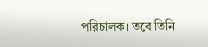পরিচালক। তবে তিনি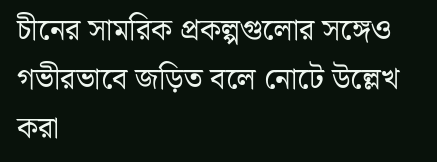চীনের সামরিক প্রকল্পগুলোর সঙ্গেও গভীরভাবে জড়িত বলে নোটে উল্লেখ করা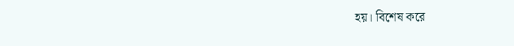হয়। বিশেষ করে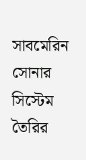সাবমেরিন সোনার সিস্টেম তৈরির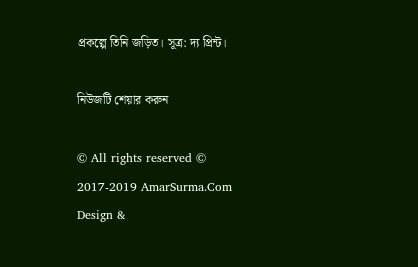প্রকল্পে তিনি জড়িত। সূত্র: দ্য প্রিন্ট।

নিউজটি শেয়ার করুন

© All rights reserved © 2017-2019 AmarSurma.Com
Design &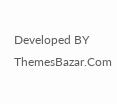Developed BY ThemesBazar.Com